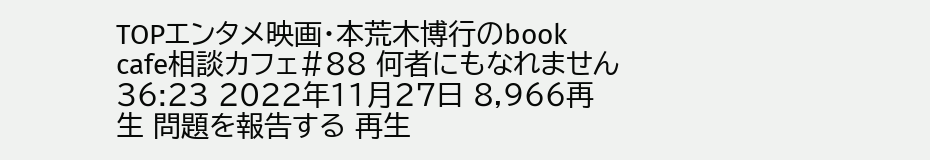TOPエンタメ映画・本荒木博行のbook cafe相談カフェ#88 何者にもなれません36:23 2022年11月27日 8,966再生 問題を報告する 再生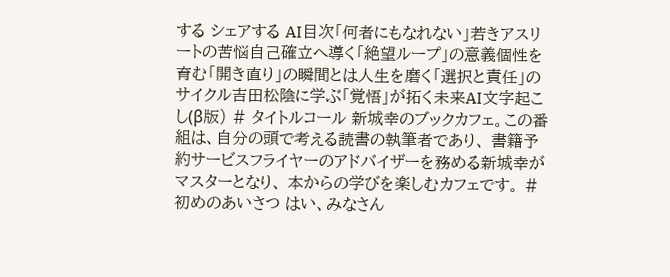する シェアする AI目次「何者にもなれない」若きアスリートの苦悩自己確立へ導く「絶望ループ」の意義個性を育む「開き直り」の瞬間とは人生を磨く「選択と責任」のサイクル吉田松陰に学ぶ「覚悟」が拓く未来AI文字起こし(β版) # タイトルコール 新城幸のブックカフェ。この番組は、自分の頭で考える読書の執筆者であり、 書籍予約サービスフライヤーのアドバイザーを務める新城幸がマスターとなり、 本からの学びを楽しむカフェです。 # 初めのあいさつ はい、みなさん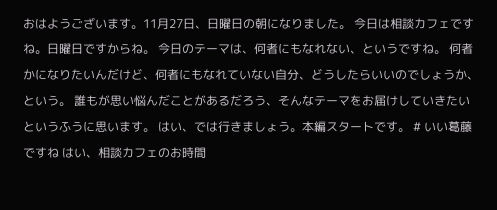おはようございます。11月27日、日曜日の朝になりました。 今日は相談カフェですね。日曜日ですからね。 今日のテーマは、何者にもなれない、というですね。 何者かになりたいんだけど、何者にもなれていない自分、どうしたらいいのでしょうか、という。 誰もが思い悩んだことがあるだろう、そんなテーマをお届けしていきたいというふうに思います。 はい、では行きましょう。本編スタートです。 # いい葛藤ですね はい、相談カフェのお時間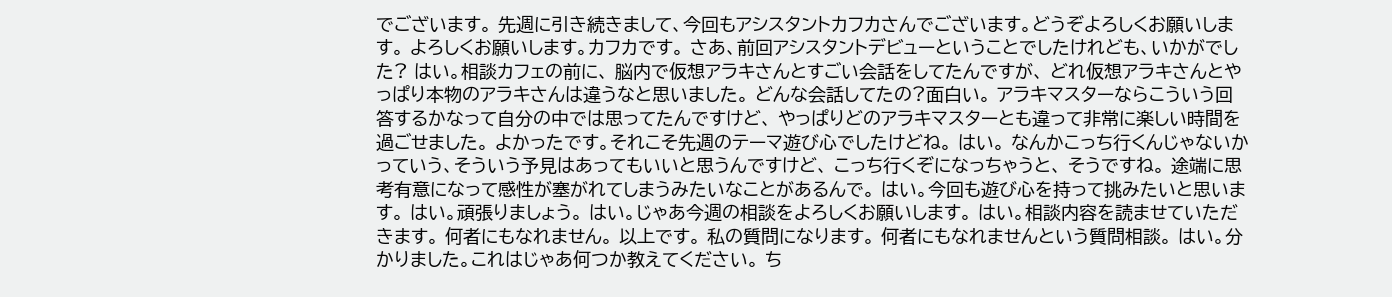でございます。 先週に引き続きまして、今回もアシスタントカフカさんでございます。どうぞよろしくお願いします。 よろしくお願いします。カフカです。 さあ、前回アシスタントデビューということでしたけれども、いかがでした? はい。相談カフェの前に、 脳内で仮想アラキさんとすごい会話をしてたんですが、 どれ仮想アラキさんとやっぱり本物のアラキさんは違うなと思いました。 どんな会話してたの?面白い。 アラキマスターならこういう回答するかなって自分の中では思ってたんですけど、 やっぱりどのアラキマスターとも違って非常に楽しい時間を過ごせました。 よかったです。それこそ先週のテーマ遊び心でしたけどね。 はい。 なんかこっち行くんじゃないかっていう、そういう予見はあってもいいと思うんですけど、 こっち行くぞになっちゃうと、 そうですね。 途端に思考有意になって感性が塞がれてしまうみたいなことがあるんで。 はい。今回も遊び心を持って挑みたいと思います。 はい。頑張りましょう。 はい。じゃあ今週の相談をよろしくお願いします。 はい。相談内容を読ませていただきます。 何者にもなれません。 以上です。 私の質問になります。 何者にもなれませんという質問相談。 はい。分かりました。これはじゃあ何つか教えてください。 ち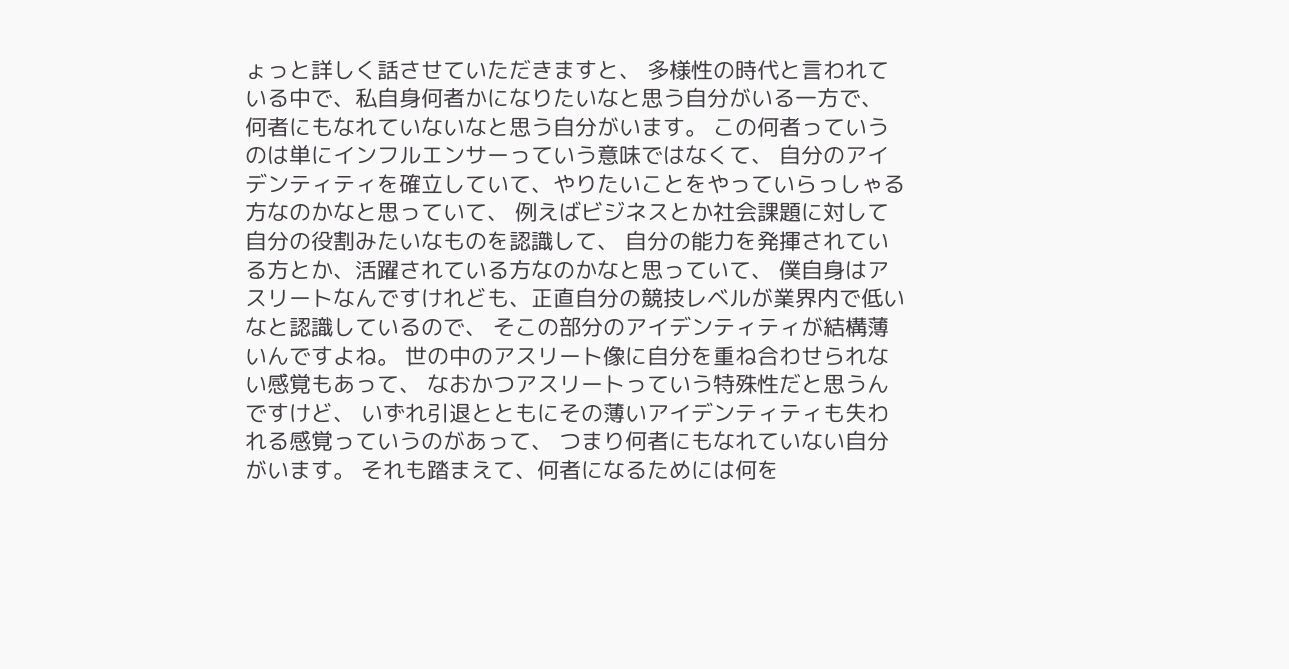ょっと詳しく話させていただきますと、 多様性の時代と言われている中で、私自身何者かになりたいなと思う自分がいる一方で、 何者にもなれていないなと思う自分がいます。 この何者っていうのは単にインフルエンサーっていう意味ではなくて、 自分のアイデンティティを確立していて、やりたいことをやっていらっしゃる方なのかなと思っていて、 例えばビジネスとか社会課題に対して自分の役割みたいなものを認識して、 自分の能力を発揮されている方とか、活躍されている方なのかなと思っていて、 僕自身はアスリートなんですけれども、正直自分の競技レベルが業界内で低いなと認識しているので、 そこの部分のアイデンティティが結構薄いんですよね。 世の中のアスリート像に自分を重ね合わせられない感覚もあって、 なおかつアスリートっていう特殊性だと思うんですけど、 いずれ引退とともにその薄いアイデンティティも失われる感覚っていうのがあって、 つまり何者にもなれていない自分がいます。 それも踏まえて、何者になるためには何を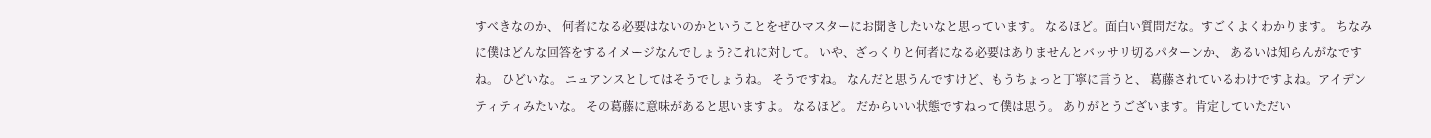すべきなのか、 何者になる必要はないのかということをぜひマスターにお聞きしたいなと思っています。 なるほど。面白い質問だな。すごくよくわかります。 ちなみに僕はどんな回答をするイメージなんでしょう?これに対して。 いや、ざっくりと何者になる必要はありませんとバッサリ切るパターンか、 あるいは知らんがなですね。 ひどいな。 ニュアンスとしてはそうでしょうね。 そうですね。 なんだと思うんですけど、もうちょっと丁寧に言うと、 葛藤されているわけですよね。アイデンティティみたいな。 その葛藤に意味があると思いますよ。 なるほど。 だからいい状態ですねって僕は思う。 ありがとうございます。肯定していただい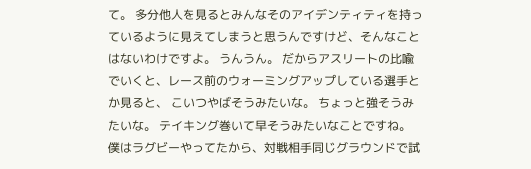て。 多分他人を見るとみんなそのアイデンティティを持っているように見えてしまうと思うんですけど、そんなことはないわけですよ。 うんうん。 だからアスリートの比喩でいくと、レース前のウォーミングアップしている選手とか見ると、 こいつやばそうみたいな。 ちょっと強そうみたいな。 テイキング巻いて早そうみたいなことですね。 僕はラグビーやってたから、対戦相手同じグラウンドで試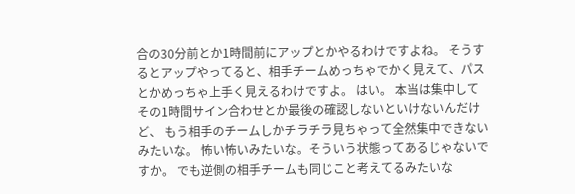合の30分前とか1時間前にアップとかやるわけですよね。 そうするとアップやってると、相手チームめっちゃでかく見えて、パスとかめっちゃ上手く見えるわけですよ。 はい。 本当は集中してその1時間サイン合わせとか最後の確認しないといけないんだけど、 もう相手のチームしかチラチラ見ちゃって全然集中できないみたいな。 怖い怖いみたいな。そういう状態ってあるじゃないですか。 でも逆側の相手チームも同じこと考えてるみたいな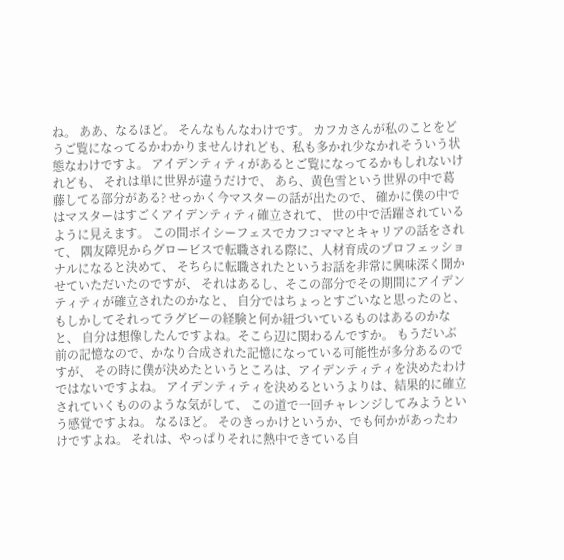ね。 ああ、なるほど。 そんなもんなわけです。 カフカさんが私のことをどうご覧になってるかわかりませんけれども、私も多かれ少なかれそういう状態なわけですよ。 アイデンティティがあるとご覧になってるかもしれないけれども、 それは単に世界が違うだけで、 あら、黄色雪という世界の中で葛藤してる部分がある? せっかく今マスターの話が出たので、 確かに僕の中ではマスターはすごくアイデンティティ確立されて、 世の中で活躍されているように見えます。 この間ボイシーフェスでカフコママとキャリアの話をされて、 隅友障児からグロービスで転職される際に、人材育成のプロフェッショナルになると決めて、 そちらに転職されたというお話を非常に興味深く聞かせていただいたのですが、 それはあるし、そこの部分でその期間にアイデンティティが確立されたのかなと、 自分ではちょっとすごいなと思ったのと、 もしかしてそれってラグビーの経験と何か紐づいているものはあるのかなと、 自分は想像したんですよね。そこら辺に関わるんですか。 もうだいぶ前の記憶なので、かなり合成された記憶になっている可能性が多分あるのですが、 その時に僕が決めたというところは、アイデンティティを決めたわけではないですよね。 アイデンティティを決めるというよりは、結果的に確立されていくもののような気がして、 この道で一回チャレンジしてみようという感覚ですよね。 なるほど。 そのきっかけというか、でも何かがあったわけですよね。 それは、やっぱりそれに熱中できている自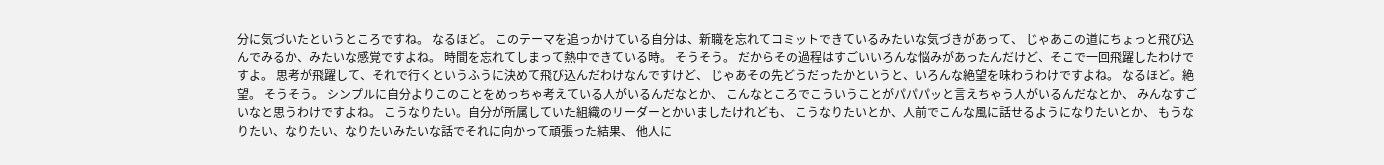分に気づいたというところですね。 なるほど。 このテーマを追っかけている自分は、新職を忘れてコミットできているみたいな気づきがあって、 じゃあこの道にちょっと飛び込んでみるか、みたいな感覚ですよね。 時間を忘れてしまって熱中できている時。 そうそう。 だからその過程はすごいいろんな悩みがあったんだけど、そこで一回飛躍したわけですよ。 思考が飛躍して、それで行くというふうに決めて飛び込んだわけなんですけど、 じゃあその先どうだったかというと、いろんな絶望を味わうわけですよね。 なるほど。絶望。 そうそう。 シンプルに自分よりこのことをめっちゃ考えている人がいるんだなとか、 こんなところでこういうことがパパパッと言えちゃう人がいるんだなとか、 みんなすごいなと思うわけですよね。 こうなりたい。自分が所属していた組織のリーダーとかいましたけれども、 こうなりたいとか、人前でこんな風に話せるようになりたいとか、 もうなりたい、なりたい、なりたいみたいな話でそれに向かって頑張った結果、 他人に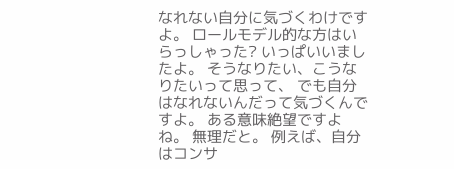なれない自分に気づくわけですよ。 ロールモデル的な方はいらっしゃった? いっぱいいましたよ。 そうなりたい、こうなりたいって思って、 でも自分はなれないんだって気づくんですよ。 ある意味絶望ですよね。 無理だと。 例えば、自分はコンサ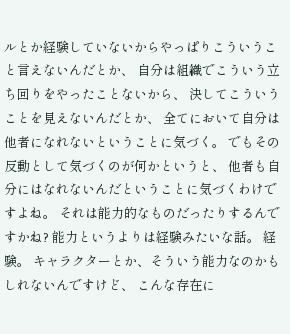ルとか経験していないからやっぱりこういうこと言えないんだとか、 自分は組織でこういう立ち回りをやったことないから、 決してこういうことを見えないんだとか、 全てにおいて自分は他者になれないということに気づく。 でもその反動として気づくのが何かというと、 他者も自分にはなれないんだということに気づくわけですよね。 それは能力的なものだったりするんですかね? 能力というよりは経験みたいな話。 経験。 キャラクターとか、そういう能力なのかもしれないんですけど、 こんな存在に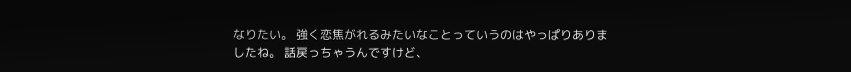なりたい。 強く恋焦がれるみたいなことっていうのはやっぱりありましたね。 話戻っちゃうんですけど、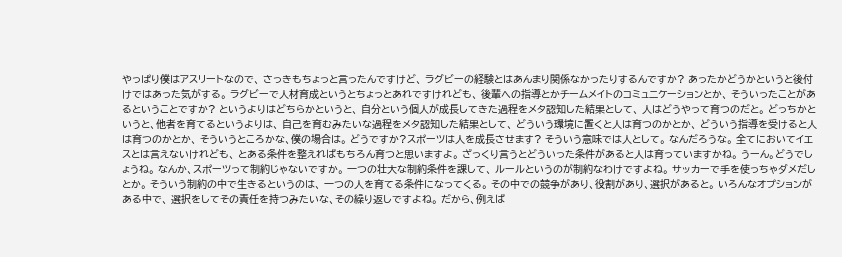やっぱり僕はアスリートなので、 さっきもちょっと言ったんですけど、 ラグビーの経験とはあんまり関係なかったりするんですか? あったかどうかというと後付けではあった気がする。 ラグビーで人材育成というとちょっとあれですけれども、 後輩への指導とかチームメイトのコミュニケーションとか、 そういったことがあるということですか? というよりはどちらかというと、 自分という個人が成長してきた過程をメタ認知した結果として、 人はどうやって育つのだと。 どっちかというと、他者を育てるというよりは、 自己を育むみたいな過程をメタ認知した結果として、 どういう環境に置くと人は育つのかとか、 どういう指導を受けると人は育つのかとか、 そういうところかな、僕の場合は。 どうですか?スポーツは人を成長させます? そういう意味では人として。 なんだろうな。 全てにおいてイエスとは言えないけれども、 とある条件を整えればもちろん育つと思いますよ。 ざっくり言うとどういった条件があると人は育っていますかね。 うーん。どうでしょうね。 なんか、スポーツって制約じゃないですか。 一つの壮大な制約条件を課して、 ルールというのが制約なわけですよね。 サッカーで手を使っちゃダメだしとか。 そういう制約の中で生きるというのは、 一つの人を育てる条件になってくる。 その中での競争があり、役割があり、選択があると。 いろんなオプションがある中で、 選択をしてその責任を持つみたいな、その繰り返しですよね。 だから、例えば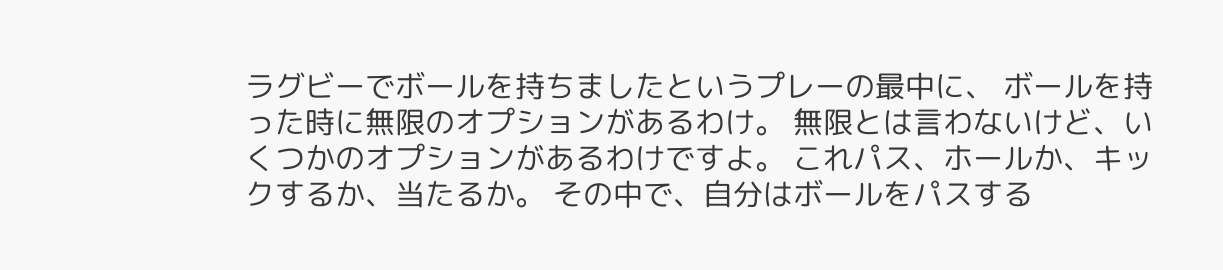ラグビーでボールを持ちましたというプレーの最中に、 ボールを持った時に無限のオプションがあるわけ。 無限とは言わないけど、いくつかのオプションがあるわけですよ。 これパス、ホールか、キックするか、当たるか。 その中で、自分はボールをパスする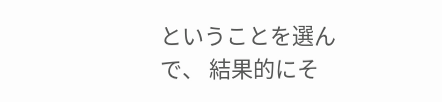ということを選んで、 結果的にそ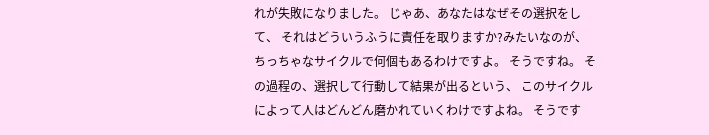れが失敗になりました。 じゃあ、あなたはなぜその選択をして、 それはどういうふうに責任を取りますか?みたいなのが、 ちっちゃなサイクルで何個もあるわけですよ。 そうですね。 その過程の、選択して行動して結果が出るという、 このサイクルによって人はどんどん磨かれていくわけですよね。 そうです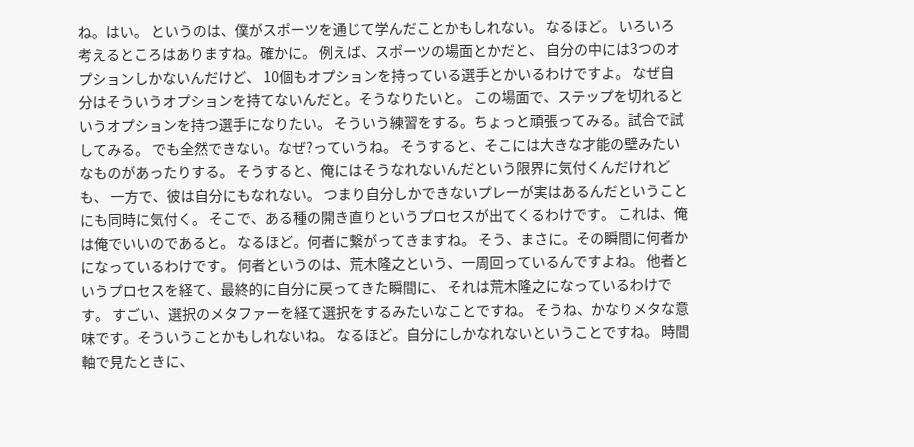ね。はい。 というのは、僕がスポーツを通じて学んだことかもしれない。 なるほど。 いろいろ考えるところはありますね。確かに。 例えば、スポーツの場面とかだと、 自分の中には3つのオプションしかないんだけど、 10個もオプションを持っている選手とかいるわけですよ。 なぜ自分はそういうオプションを持てないんだと。そうなりたいと。 この場面で、ステップを切れるというオプションを持つ選手になりたい。 そういう練習をする。ちょっと頑張ってみる。試合で試してみる。 でも全然できない。なぜ?っていうね。 そうすると、そこには大きな才能の壁みたいなものがあったりする。 そうすると、俺にはそうなれないんだという限界に気付くんだけれども、 一方で、彼は自分にもなれない。 つまり自分しかできないプレーが実はあるんだということにも同時に気付く。 そこで、ある種の開き直りというプロセスが出てくるわけです。 これは、俺は俺でいいのであると。 なるほど。何者に繋がってきますね。 そう、まさに。その瞬間に何者かになっているわけです。 何者というのは、荒木隆之という、一周回っているんですよね。 他者というプロセスを経て、最終的に自分に戻ってきた瞬間に、 それは荒木隆之になっているわけです。 すごい、選択のメタファーを経て選択をするみたいなことですね。 そうね、かなりメタな意味です。そういうことかもしれないね。 なるほど。自分にしかなれないということですね。 時間軸で見たときに、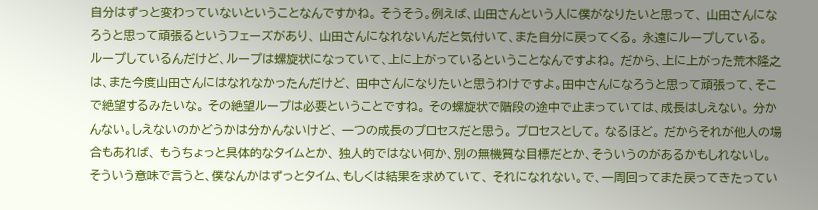自分はずっと変わっていないということなんですかね。 そうそう。例えば、山田さんという人に僕がなりたいと思って、 山田さんになろうと思って頑張るというフェーズがあり、 山田さんになれないんだと気付いて、また自分に戻ってくる。 永遠にループしている。 ループしているんだけど、ループは螺旋状になっていて、上に上がっているということなんですよね。 だから、上に上がった荒木隆之は、また今度山田さんにはなれなかったんだけど、 田中さんになりたいと思うわけですよ。田中さんになろうと思って頑張って、そこで絶望するみたいな。 その絶望ループは必要ということですね。 その螺旋状で階段の途中で止まっていては、成長はしえない。 分かんない。しえないのかどうかは分かんないけど、 一つの成長のプロセスだと思う。 プロセスとして。 なるほど。 だからそれが他人の場合もあれば、 もうちょっと具体的なタイムとか、 独人的ではない何か、別の無機質な目標だとか、そういうのがあるかもしれないし。 そういう意味で言うと、僕なんかはずっとタイム、もしくは結果を求めていて、 それになれない。で、一周回ってまた戻ってきたってい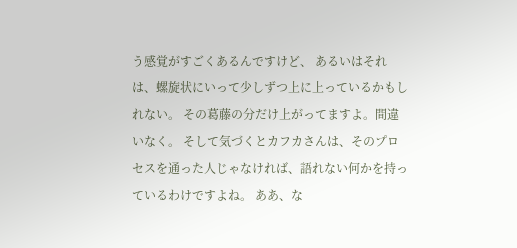う感覚がすごくあるんですけど、 あるいはそれは、螺旋状にいって少しずつ上に上っているかもしれない。 その葛藤の分だけ上がってますよ。間違いなく。 そして気づくとカフカさんは、そのプロセスを通った人じゃなければ、語れない何かを持っているわけですよね。 ああ、な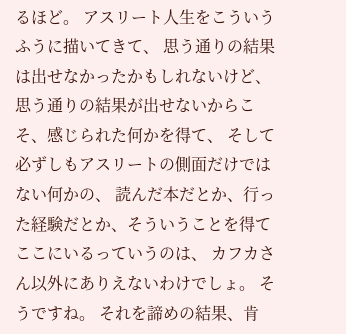るほど。 アスリート人生をこういうふうに描いてきて、 思う通りの結果は出せなかったかもしれないけど、 思う通りの結果が出せないからこそ、感じられた何かを得て、 そして必ずしもアスリートの側面だけではない何かの、 読んだ本だとか、行った経験だとか、そういうことを得てここにいるっていうのは、 カフカさん以外にありえないわけでしょ。 そうですね。 それを諦めの結果、肯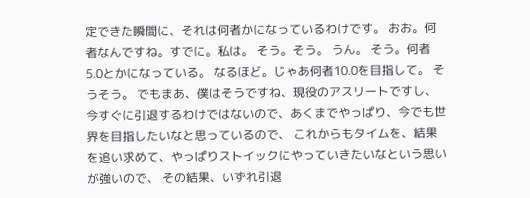定できた瞬間に、それは何者かになっているわけです。 おお。何者なんですね。すでに。私は。 そう。そう。 うん。 そう。何者5.0とかになっている。 なるほど。じゃあ何者10.0を目指して。 そうそう。 でもまあ、僕はそうですね、現役のアスリートですし、 今すぐに引退するわけではないので、あくまでやっぱり、今でも世界を目指したいなと思っているので、 これからもタイムを、結果を追い求めて、やっぱりストイックにやっていきたいなという思いが強いので、 その結果、いずれ引退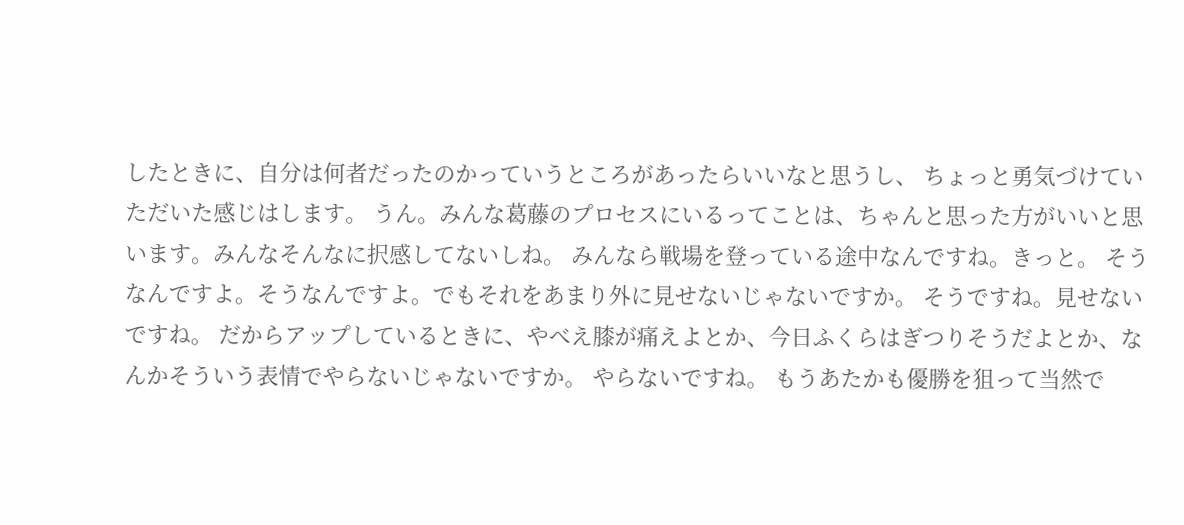したときに、自分は何者だったのかっていうところがあったらいいなと思うし、 ちょっと勇気づけていただいた感じはします。 うん。みんな葛藤のプロセスにいるってことは、ちゃんと思った方がいいと思います。みんなそんなに択感してないしね。 みんなら戦場を登っている途中なんですね。きっと。 そうなんですよ。そうなんですよ。でもそれをあまり外に見せないじゃないですか。 そうですね。見せないですね。 だからアップしているときに、やべえ膝が痛えよとか、今日ふくらはぎつりそうだよとか、なんかそういう表情でやらないじゃないですか。 やらないですね。 もうあたかも優勝を狙って当然で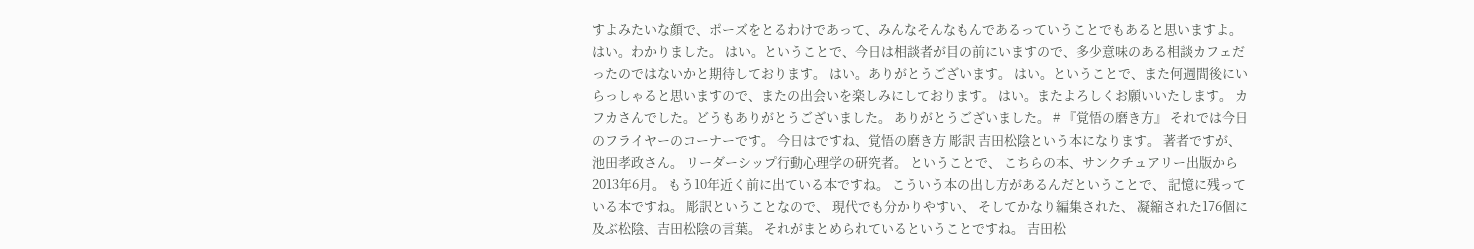すよみたいな顔で、ポーズをとるわけであって、みんなそんなもんであるっていうことでもあると思いますよ。 はい。わかりました。 はい。ということで、今日は相談者が目の前にいますので、多少意味のある相談カフェだったのではないかと期待しております。 はい。ありがとうございます。 はい。ということで、また何週間後にいらっしゃると思いますので、またの出会いを楽しみにしております。 はい。またよろしくお願いいたします。 カフカさんでした。どうもありがとうございました。 ありがとうございました。 # 『覚悟の磨き方』 それでは今日のフライヤーのコーナーです。 今日はですね、覚悟の磨き方 彫訳 吉田松陰という本になります。 著者ですが、池田孝政さん。 リーダーシップ行動心理学の研究者。 ということで、 こちらの本、サンクチュアリー出版から2013年6月。 もう10年近く前に出ている本ですね。 こういう本の出し方があるんだということで、 記憶に残っている本ですね。 彫訳ということなので、 現代でも分かりやすい、 そしてかなり編集された、 凝縮された176個に及ぶ松陰、吉田松陰の言葉。 それがまとめられているということですね。 吉田松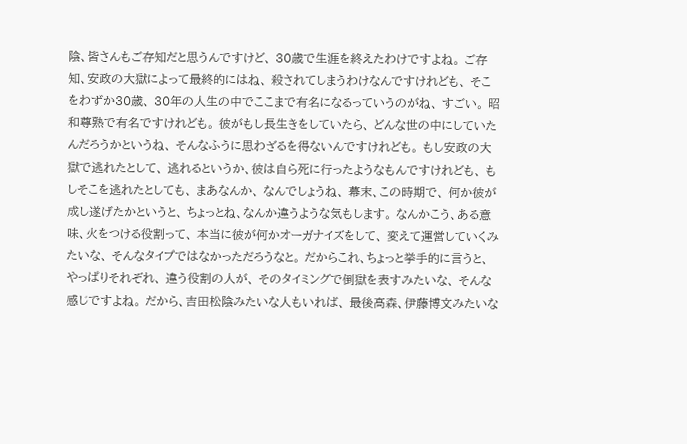陰、皆さんもご存知だと思うんですけど、 30歳で生涯を終えたわけですよね。 ご存知、安政の大獄によって最終的にはね、 殺されてしまうわけなんですけれども、 そこをわずか30歳、 30年の人生の中でここまで有名になるっていうのがね、 すごい。 昭和尊熟で有名ですけれども。 彼がもし長生きをしていたら、 どんな世の中にしていたんだろうかというね、 そんなふうに思わざるを得ないんですけれども。 もし安政の大獄で逃れたとして、 逃れるというか、彼は自ら死に行ったようなもんですけれども、 もしそこを逃れたとしても、 まあなんか、 なんでしょうね、 幕末、この時期で、 何か彼が成し遂げたかというと、 ちょっとね、なんか違うような気もします。 なんかこう、ある意味、火をつける役割って、 本当に彼が何かオーガナイズをして、 変えて運営していくみたいな、 そんなタイプではなかっただろうなと。 だからこれ、ちょっと挙手的に言うと、 やっぱりそれぞれ、 違う役割の人が、 そのタイミングで倒獄を表すみたいな、 そんな感じですよね。 だから、吉田松陰みたいな人もいれば、 最後高森、伊藤博文みたいな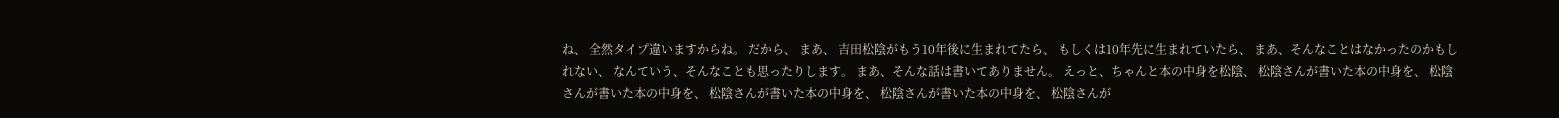ね、 全然タイプ違いますからね。 だから、 まあ、 吉田松陰がもう10年後に生まれてたら、 もしくは10年先に生まれていたら、 まあ、そんなことはなかったのかもしれない、 なんていう、そんなことも思ったりします。 まあ、そんな話は書いてありません。 えっと、ちゃんと本の中身を松陰、 松陰さんが書いた本の中身を、 松陰さんが書いた本の中身を、 松陰さんが書いた本の中身を、 松陰さんが書いた本の中身を、 松陰さんが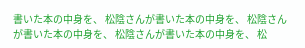書いた本の中身を、 松陰さんが書いた本の中身を、 松陰さんが書いた本の中身を、 松陰さんが書いた本の中身を、 松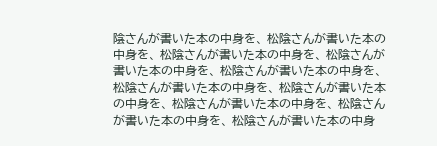陰さんが書いた本の中身を、 松陰さんが書いた本の中身を、 松陰さんが書いた本の中身を、 松陰さんが書いた本の中身を、 松陰さんが書いた本の中身を、 松陰さんが書いた本の中身を、 松陰さんが書いた本の中身を、 松陰さんが書いた本の中身を、 松陰さんが書いた本の中身を、 松陰さんが書いた本の中身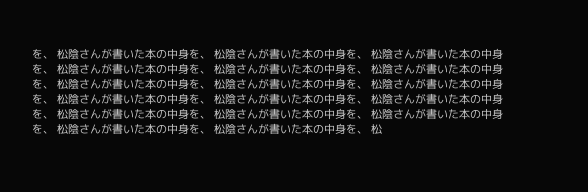を、 松陰さんが書いた本の中身を、 松陰さんが書いた本の中身を、 松陰さんが書いた本の中身を、 松陰さんが書いた本の中身を、 松陰さんが書いた本の中身を、 松陰さんが書いた本の中身を、 松陰さんが書いた本の中身を、 松陰さんが書いた本の中身を、 松陰さんが書いた本の中身を、 松陰さんが書いた本の中身を、 松陰さんが書いた本の中身を、 松陰さんが書いた本の中身を、 松陰さんが書いた本の中身を、 松陰さんが書いた本の中身を、 松陰さんが書いた本の中身を、 松陰さんが書いた本の中身を、 松陰さんが書いた本の中身を、 松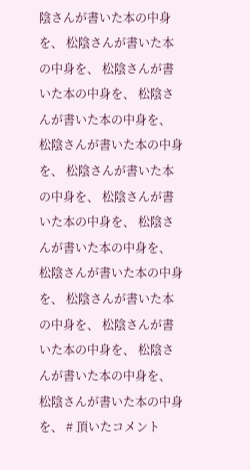陰さんが書いた本の中身を、 松陰さんが書いた本の中身を、 松陰さんが書いた本の中身を、 松陰さんが書いた本の中身を、 松陰さんが書いた本の中身を、 松陰さんが書いた本の中身を、 松陰さんが書いた本の中身を、 松陰さんが書いた本の中身を、 松陰さんが書いた本の中身を、 松陰さんが書いた本の中身を、 松陰さんが書いた本の中身を、 松陰さんが書いた本の中身を、 松陰さんが書いた本の中身を、 # 頂いたコメント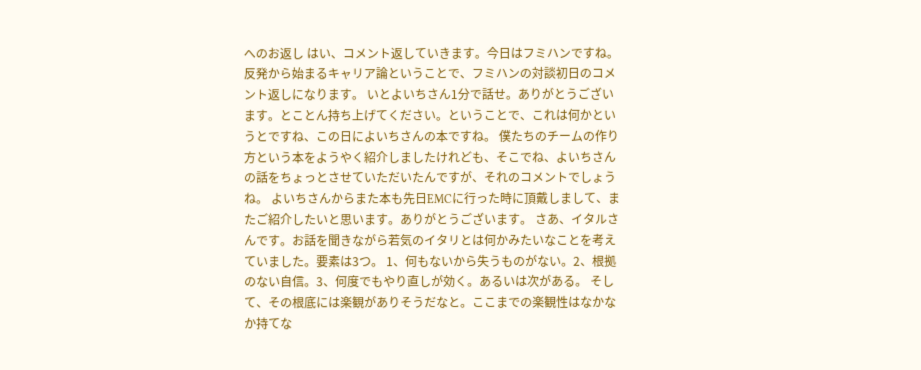へのお返し はい、コメント返していきます。今日はフミハンですね。反発から始まるキャリア論ということで、フミハンの対談初日のコメント返しになります。 いとよいちさん1分で話せ。ありがとうございます。とことん持ち上げてください。ということで、これは何かというとですね、この日によいちさんの本ですね。 僕たちのチームの作り方という本をようやく紹介しましたけれども、そこでね、よいちさんの話をちょっとさせていただいたんですが、それのコメントでしょうね。 よいちさんからまた本も先日EMCに行った時に頂戴しまして、またご紹介したいと思います。ありがとうございます。 さあ、イタルさんです。お話を聞きながら若気のイタリとは何かみたいなことを考えていました。要素は3つ。 1、何もないから失うものがない。2、根拠のない自信。3、何度でもやり直しが効く。あるいは次がある。 そして、その根底には楽観がありそうだなと。ここまでの楽観性はなかなか持てな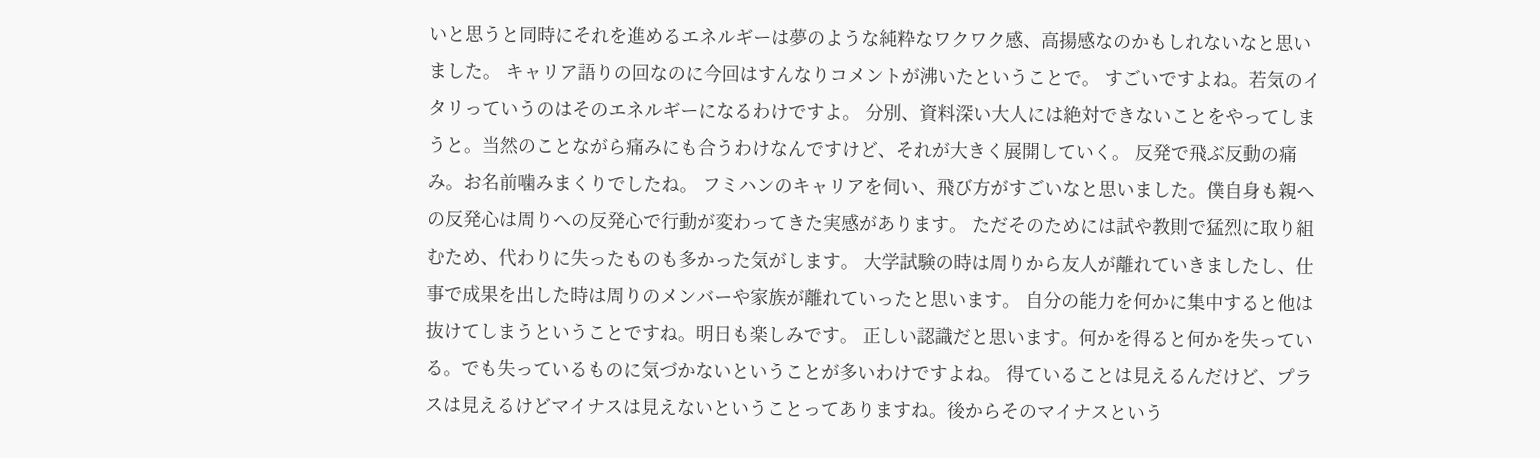いと思うと同時にそれを進めるエネルギーは夢のような純粋なワクワク感、高揚感なのかもしれないなと思いました。 キャリア語りの回なのに今回はすんなりコメントが沸いたということで。 すごいですよね。若気のイタリっていうのはそのエネルギーになるわけですよ。 分別、資料深い大人には絶対できないことをやってしまうと。当然のことながら痛みにも合うわけなんですけど、それが大きく展開していく。 反発で飛ぶ反動の痛み。お名前噛みまくりでしたね。 フミハンのキャリアを伺い、飛び方がすごいなと思いました。僕自身も親への反発心は周りへの反発心で行動が変わってきた実感があります。 ただそのためには試や教則で猛烈に取り組むため、代わりに失ったものも多かった気がします。 大学試験の時は周りから友人が離れていきましたし、仕事で成果を出した時は周りのメンバーや家族が離れていったと思います。 自分の能力を何かに集中すると他は抜けてしまうということですね。明日も楽しみです。 正しい認識だと思います。何かを得ると何かを失っている。でも失っているものに気づかないということが多いわけですよね。 得ていることは見えるんだけど、プラスは見えるけどマイナスは見えないということってありますね。後からそのマイナスという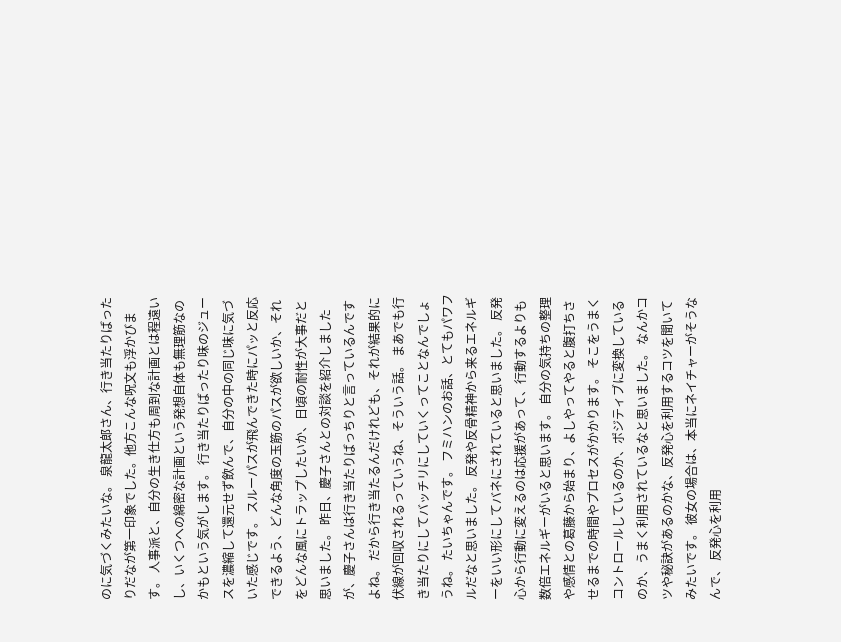のに気づくみたいな。 泉龍太郎さん、行き当たりばったりだなが第一印象でした。他方こんな呪文も浮かびます。 人事派と、自分の生き仕方も周到な計画とは程遠いし、いくつへの綿密な計画という発想自体も無理筋なのかもという気がします。 行き当たりばったり味のジュースを濃縮して還元せず飲んで、自分の中の同じ味に気づいた感じです。 スルーパスが飛んできた時にパッと反応できるよう、どんな角度の玉筋のパスが欲しいか、それをどんな風にトラップしたいか、日頃の耐性が大事だと思いました。 昨日、慶子さんとの対談を紹介しましたが、慶子さんは行き当たりばっちりと言っているんですよね。 だから行き当たるんだけれども、それが結果的に伏線が回収されるっていうね、そういう話。 まあでも行き当たりにしてバッチリにしていくってことなんでしょうね。 たいちゃんです。 フミハンのお話、とてもパワフルだなと思いました。 反発や反骨精神から来るエネルギーをいい形にしてバネにされていると思いました。 反発心から行動に変えるのは応援があって、行動するよりも数倍エネルギーがいると思います。 自分の気持ちの整理や感情との葛藤から始まり、よしやってやると腹打ちさせるまでの時間やプロセスがかかります。 そこをうまくコントロールしているのか、ポジティブに変換しているのか、うまく利用されているなと思いました。 なんかコツや秘訣があるのかな、反発心を利用するコツを聞いてみたいです。 彼女の場合は、本当にネイチャーがそうなんで、 反発心を利用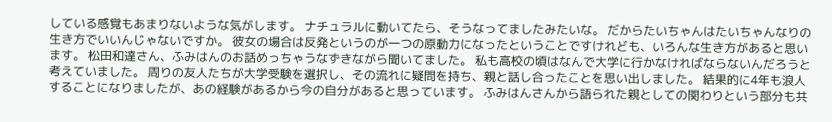している感覚もあまりないような気がします。 ナチュラルに動いてたら、そうなってましたみたいな。 だからたいちゃんはたいちゃんなりの生き方でいいんじゃないですか。 彼女の場合は反発というのが一つの原動力になったということですけれども、いろんな生き方があると思います。 松田和達さん、ふみはんのお話めっちゃうなずきながら聞いてました。 私も高校の頃はなんで大学に行かなければならないんだろうと考えていました。 周りの友人たちが大学受験を選択し、その流れに疑問を持ち、親と話し合ったことを思い出しました。 結果的に4年も浪人することになりましたが、あの経験があるから今の自分があると思っています。 ふみはんさんから語られた親としての関わりという部分も共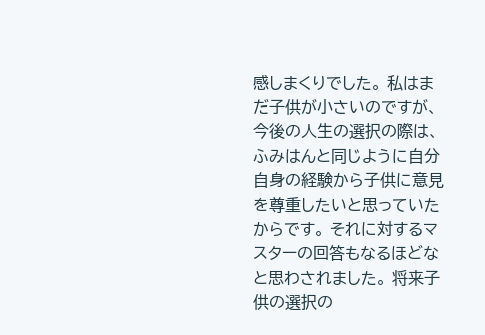感しまくりでした。 私はまだ子供が小さいのですが、今後の人生の選択の際は、ふみはんと同じように自分自身の経験から子供に意見を尊重したいと思っていたからです。 それに対するマスターの回答もなるほどなと思わされました。 将来子供の選択の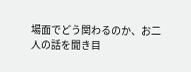場面でどう関わるのか、お二人の話を聞き目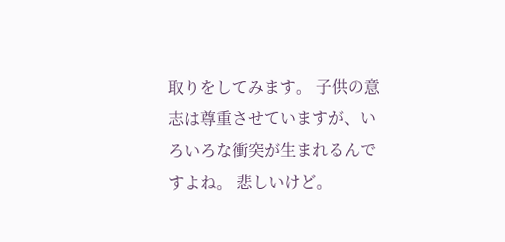取りをしてみます。 子供の意志は尊重させていますが、いろいろな衝突が生まれるんですよね。 悲しいけど。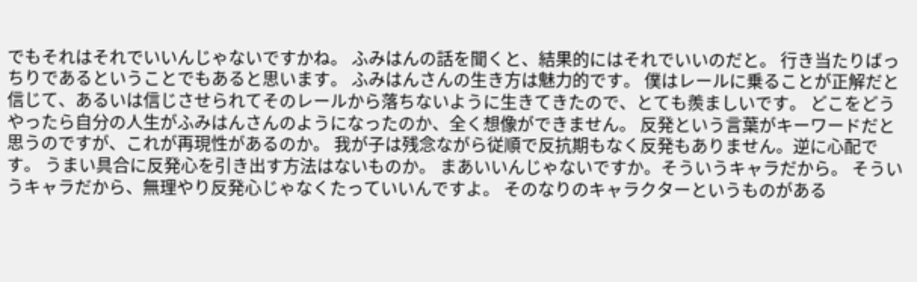でもそれはそれでいいんじゃないですかね。 ふみはんの話を聞くと、結果的にはそれでいいのだと。 行き当たりばっちりであるということでもあると思います。 ふみはんさんの生き方は魅力的です。 僕はレールに乗ることが正解だと信じて、あるいは信じさせられてそのレールから落ちないように生きてきたので、とても羨ましいです。 どこをどうやったら自分の人生がふみはんさんのようになったのか、全く想像ができません。 反発という言葉がキーワードだと思うのですが、これが再現性があるのか。 我が子は残念ながら従順で反抗期もなく反発もありません。逆に心配です。 うまい具合に反発心を引き出す方法はないものか。 まあいいんじゃないですか。そういうキャラだから。 そういうキャラだから、無理やり反発心じゃなくたっていいんですよ。 そのなりのキャラクターというものがある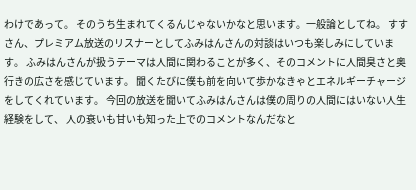わけであって。 そのうち生まれてくるんじゃないかなと思います。一般論としてね。 すすさん、プレミアム放送のリスナーとしてふみはんさんの対談はいつも楽しみにしています。 ふみはんさんが扱うテーマは人間に関わることが多く、そのコメントに人間臭さと奥行きの広さを感じています。 聞くたびに僕も前を向いて歩かなきゃとエネルギーチャージをしてくれています。 今回の放送を聞いてふみはんさんは僕の周りの人間にはいない人生経験をして、 人の衰いも甘いも知った上でのコメントなんだなと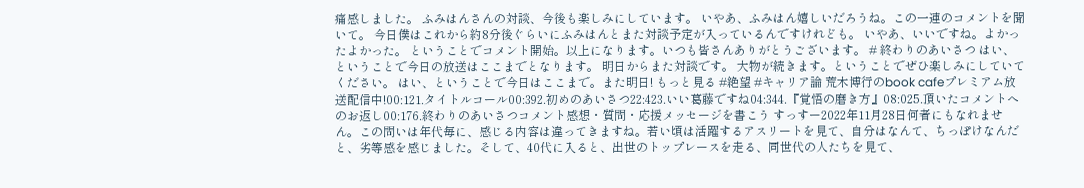痛感しました。 ふみはんさんの対談、今後も楽しみにしています。 いやあ、ふみはん嬉しいだろうね。この一連のコメントを聞いて。 今日僕はこれから約8分後ぐらいにふみはんとまた対談予定が入っているんですけれども。 いやあ、いいですね。よかったよかった。 ということでコメント開始。以上になります。いつも皆さんありがとうございます。 # 終わりのあいさつ はい、ということで今日の放送はここまでとなります。 明日からまた対談です。 大物が続きます。ということでぜひ楽しみにしていてください。 はい、ということで今日はここまで。また明日! もっと見る #絶望 #キャリア論 荒木博行のbook cafeプレミアム放送配信中!00:121.タイトルコール00:392.初めのあいさつ22:423.いい葛藤ですね04:344.『覚悟の磨き方』08:025.頂いたコメントへのお返し00:176.終わりのあいさつコメント感想・質問・応援メッセージを書こう すっすー2022年11月28日何者にもなれません。この問いは年代毎に、感じる内容は違ってきますね。若い頃は活躍するアスリートを見て、自分はなんて、ちっぽけなんだと、劣等感を感じました。そして、40代に入ると、出世のトップレースを走る、同世代の人たちを見て、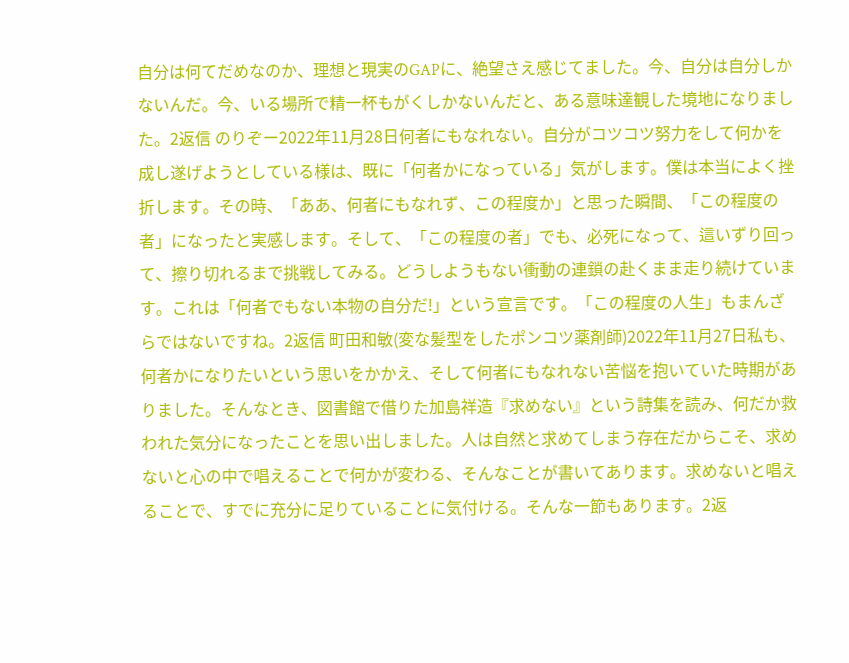自分は何てだめなのか、理想と現実のGAPに、絶望さえ感じてました。今、自分は自分しかないんだ。今、いる場所で精一杯もがくしかないんだと、ある意味達観した境地になりました。2返信 のりぞー2022年11月28日何者にもなれない。自分がコツコツ努力をして何かを成し遂げようとしている様は、既に「何者かになっている」気がします。僕は本当によく挫折します。その時、「ああ、何者にもなれず、この程度か」と思った瞬間、「この程度の者」になったと実感します。そして、「この程度の者」でも、必死になって、這いずり回って、擦り切れるまで挑戦してみる。どうしようもない衝動の連鎖の赴くまま走り続けています。これは「何者でもない本物の自分だ!」という宣言です。「この程度の人生」もまんざらではないですね。2返信 町田和敏(変な髪型をしたポンコツ薬剤師)2022年11月27日私も、何者かになりたいという思いをかかえ、そして何者にもなれない苦悩を抱いていた時期がありました。そんなとき、図書館で借りた加島祥造『求めない』という詩集を読み、何だか救われた気分になったことを思い出しました。人は自然と求めてしまう存在だからこそ、求めないと心の中で唱えることで何かが変わる、そんなことが書いてあります。求めないと唱えることで、すでに充分に足りていることに気付ける。そんな一節もあります。2返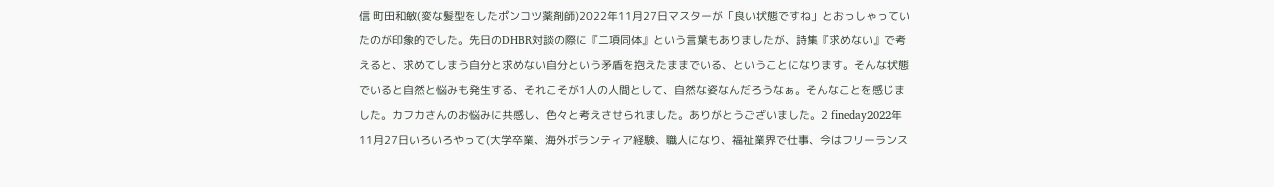信 町田和敏(変な髪型をしたポンコツ薬剤師)2022年11月27日マスターが「良い状態ですね」とおっしゃっていたのが印象的でした。先日のDHBR対談の際に『二項同体』という言葉もありましたが、詩集『求めない』で考えると、求めてしまう自分と求めない自分という矛盾を抱えたままでいる、ということになります。そんな状態でいると自然と悩みも発生する、それこそが1人の人間として、自然な姿なんだろうなぁ。そんなことを感じました。カフカさんのお悩みに共感し、色々と考えさせられました。ありがとうございました。2 fineday2022年11月27日いろいろやって(大学卒業、海外ボランティア経験、職人になり、福祉業界で仕事、今はフリーランス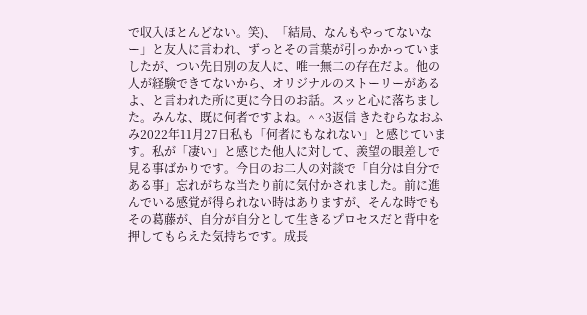で収入ほとんどない。笑)、「結局、なんもやってないなー」と友人に言われ、ずっとその言葉が引っかかっていましたが、つい先日別の友人に、唯一無二の存在だよ。他の人が経験できてないから、オリジナルのストーリーがあるよ、と言われた所に更に今日のお話。スッと心に落ちました。みんな、既に何者ですよね。^ ^3返信 きたむらなおふみ2022年11月27日私も「何者にもなれない」と感じています。私が「凄い」と感じた他人に対して、羨望の眼差しで見る事ばかりです。今日のお二人の対談で「自分は自分である事」忘れがちな当たり前に気付かされました。前に進んでいる感覚が得られない時はありますが、そんな時でもその葛藤が、自分が自分として生きるプロセスだと背中を押してもらえた気持ちです。成長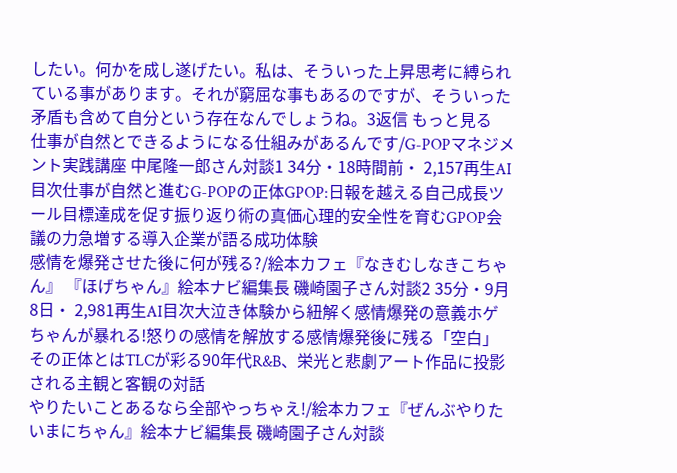したい。何かを成し遂げたい。私は、そういった上昇思考に縛られている事があります。それが窮屈な事もあるのですが、そういった矛盾も含めて自分という存在なんでしょうね。3返信 もっと見る
仕事が自然とできるようになる仕組みがあるんです/G-POPマネジメント実践講座 中尾隆一郎さん対談1 34分・18時間前・ 2,157再生AI目次仕事が自然と進むG-POPの正体GPOP:日報を越える自己成長ツール目標達成を促す振り返り術の真価心理的安全性を育むGPOP会議の力急増する導入企業が語る成功体験
感情を爆発させた後に何が残る?/絵本カフェ『なきむしなきこちゃん』 『ほげちゃん』絵本ナビ編集長 磯崎園子さん対談2 35分・9月8日・ 2,981再生AI目次大泣き体験から紐解く感情爆発の意義ホゲちゃんが暴れる!怒りの感情を解放する感情爆発後に残る「空白」その正体とはTLCが彩る90年代R&B、栄光と悲劇アート作品に投影される主観と客観の対話
やりたいことあるなら全部やっちゃえ!/絵本カフェ『ぜんぶやりたいまにちゃん』絵本ナビ編集長 磯崎園子さん対談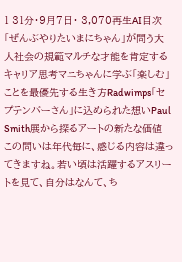1 31分・9月7日・ 3,070再生AI目次「ぜんぶやりたいまにちゃん」が問う大人社会の規範マルチな才能を肯定するキャリア思考マニちゃんに学ぶ「楽しむ」ことを最優先する生き方Radwimps「セプテンバーさん」に込められた想いPaul Smith展から探るアートの新たな価値
この問いは年代毎に、感じる内容は違ってきますね。若い頃は活躍するアスリートを見て、自分はなんて、ち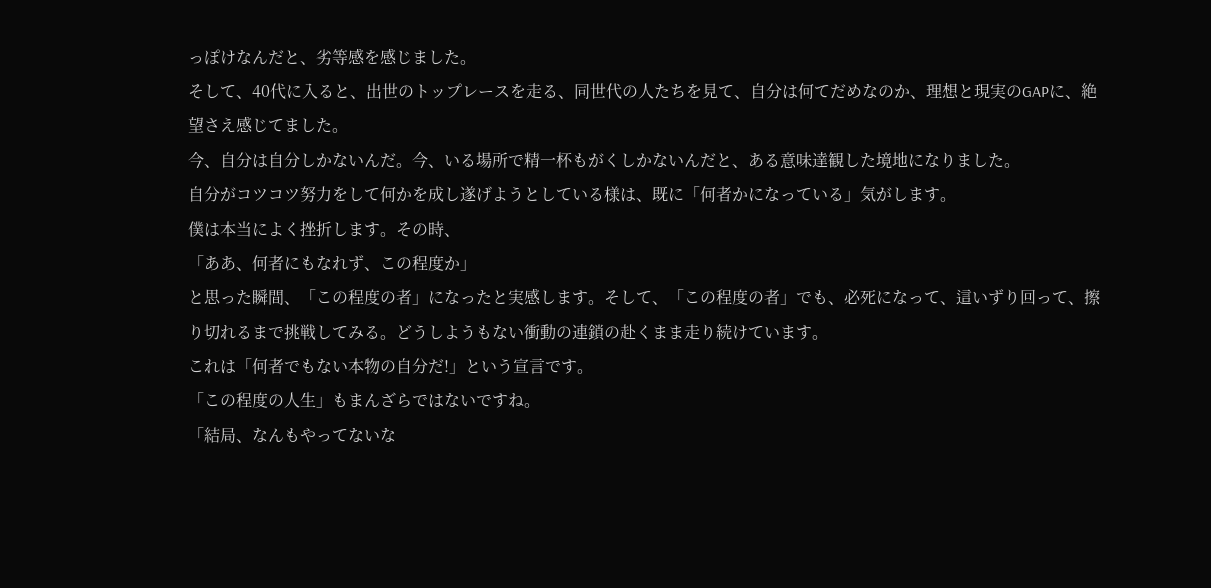っぽけなんだと、劣等感を感じました。
そして、40代に入ると、出世のトップレースを走る、同世代の人たちを見て、自分は何てだめなのか、理想と現実のGAPに、絶望さえ感じてました。
今、自分は自分しかないんだ。今、いる場所で精一杯もがくしかないんだと、ある意味達観した境地になりました。
自分がコツコツ努力をして何かを成し遂げようとしている様は、既に「何者かになっている」気がします。
僕は本当によく挫折します。その時、
「ああ、何者にもなれず、この程度か」
と思った瞬間、「この程度の者」になったと実感します。そして、「この程度の者」でも、必死になって、這いずり回って、擦り切れるまで挑戦してみる。どうしようもない衝動の連鎖の赴くまま走り続けています。
これは「何者でもない本物の自分だ!」という宣言です。
「この程度の人生」もまんざらではないですね。
「結局、なんもやってないな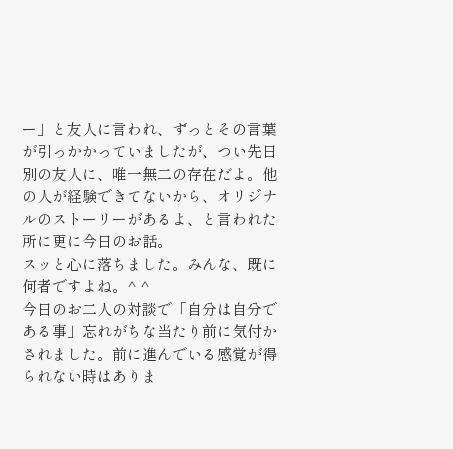ー」と友人に言われ、ずっとその言葉が引っかかっていましたが、つい先日別の友人に、唯一無二の存在だよ。他の人が経験できてないから、オリジナルのストーリーがあるよ、と言われた所に更に今日のお話。
スッと心に落ちました。みんな、既に何者ですよね。^ ^
今日のお二人の対談で「自分は自分である事」忘れがちな当たり前に気付かされました。前に進んでいる感覚が得られない時はありま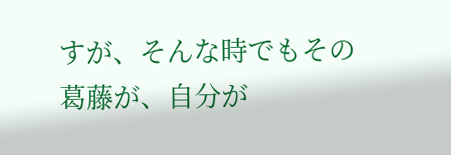すが、そんな時でもその葛藤が、自分が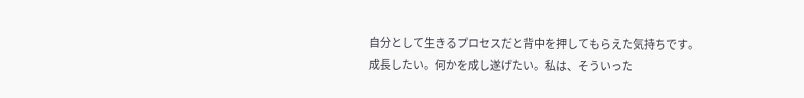自分として生きるプロセスだと背中を押してもらえた気持ちです。
成長したい。何かを成し遂げたい。私は、そういった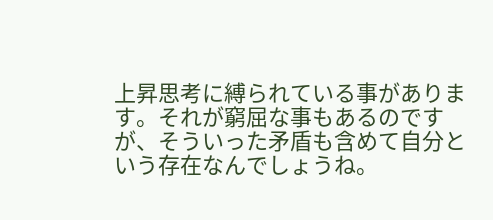上昇思考に縛られている事があります。それが窮屈な事もあるのですが、そういった矛盾も含めて自分という存在なんでしょうね。